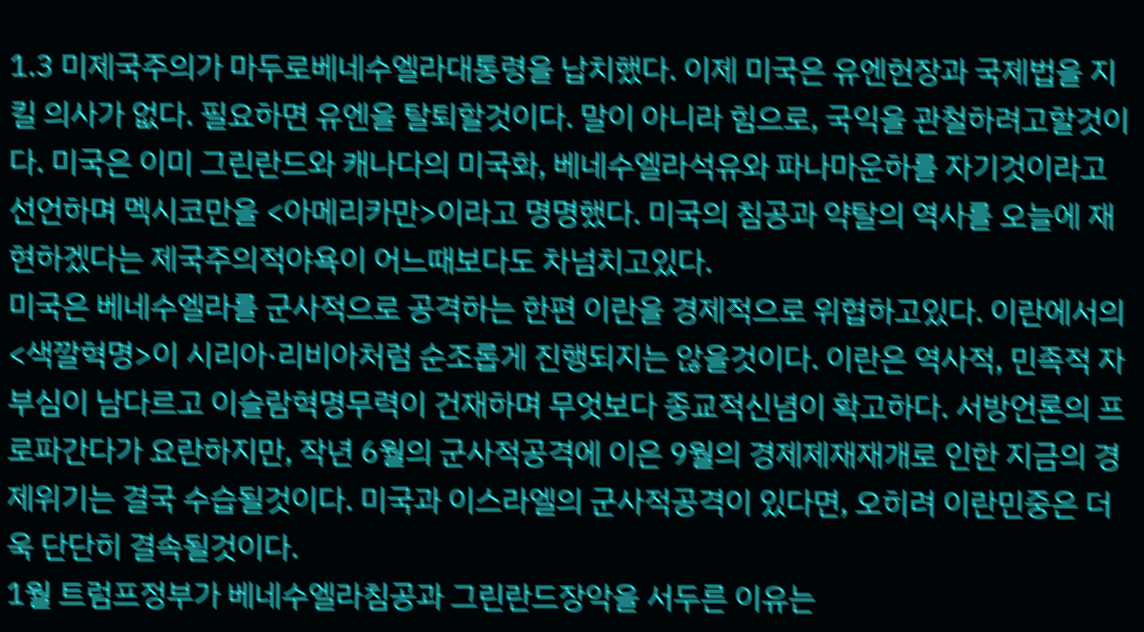1.3 미제국주의가 마두로베네수엘라대통령을 납치했다. 이제 미국은 유엔헌장과 국제법을 지킬 의사가 없다. 필요하면 유엔을 탈퇴할것이다. 말이 아니라 힘으로, 국익을 관철하려고할것이다. 미국은 이미 그린란드와 캐나다의 미국화, 베네수엘라석유와 파나마운하를 자기것이라고 선언하며 멕시코만을 <아메리카만>이라고 명명했다. 미국의 침공과 약탈의 역사를 오늘에 재현하겠다는 제국주의적야욕이 어느때보다도 차넘치고있다.
미국은 베네수엘라를 군사적으로 공격하는 한편 이란을 경제적으로 위협하고있다. 이란에서의 <색깔혁명>이 시리아·리비아처럼 순조롭게 진행되지는 않을것이다. 이란은 역사적, 민족적 자부심이 남다르고 이슬람혁명무력이 건재하며 무엇보다 종교적신념이 확고하다. 서방언론의 프로파간다가 요란하지만, 작년 6월의 군사적공격에 이은 9월의 경제제재재개로 인한 지금의 경제위기는 결국 수습될것이다. 미국과 이스라엘의 군사적공격이 있다면, 오히려 이란민중은 더욱 단단히 결속될것이다.
1월 트럼프정부가 베네수엘라침공과 그린란드장악을 서두른 이유는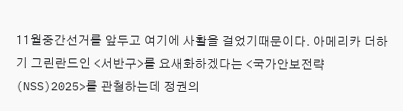11월중간선거를 앞두고 여기에 사활을 걸었기때문이다. 아메리카 더하기 그린란드인 <서반구>를 요새화하겠다는 <국가안보전략(NSS)2025>를 관철하는데 정권의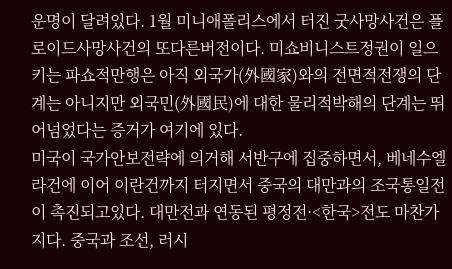운명이 달려있다. 1월 미니애폴리스에서 터진 굿사망사건은 플로이드사망사건의 또다른버전이다. 미쇼비니스트정권이 일으키는 파쇼적만행은 아직 외국가(外國家)와의 전면적전쟁의 단계는 아니지만 외국민(外國民)에 대한 물리적박해의 단계는 뛰어넘었다는 증거가 여기에 있다.
미국이 국가안보전략에 의거해 서반구에 집중하면서, 베네수엘라건에 이어 이란건까지 터지면서 중국의 대만과의 조국통일전이 촉진되고있다. 대만전과 연동된 평정전·<한국>전도 마찬가지다. 중국과 조선, 러시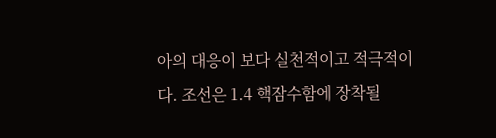아의 대응이 보다 실천적이고 적극적이다. 조선은 1.4 핵잠수함에 장착될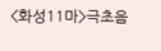<화성11마>극초음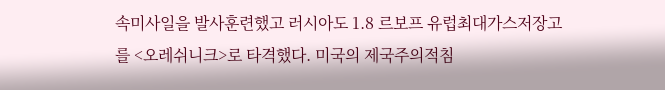속미사일을 발사훈련했고 러시아도 1.8 르보프 유럽최대가스저장고를 <오레쉬니크>로 타격했다. 미국의 제국주의적침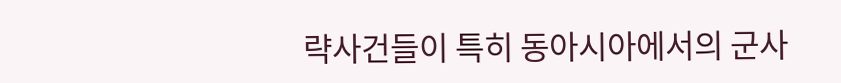략사건들이 특히 동아시아에서의 군사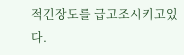적긴장도를 급고조시키고있다.